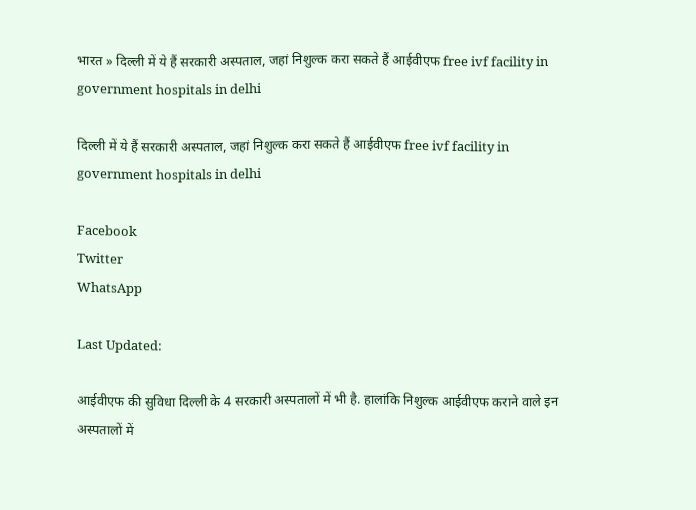भारत » दिल्ली में ये हैं सरकारी अस्पताल, जहां निशुल्क करा सकते हैं आईवीएफ free ivf facility in government hospitals in delhi

दिल्ली में ये हैं सरकारी अस्पताल, जहां निशुल्क करा सकते हैं आईवीएफ free ivf facility in government hospitals in delhi

Facebook
Twitter
WhatsApp

Last Updated:

आईवीएफ की सुव‍िधा द‍िल्‍ली के 4 सरकारी अस्‍पतालों में भी है. हालांक‍ि न‍िशुल्‍क आईवीएफ कराने वाले इन अस्‍पतालों में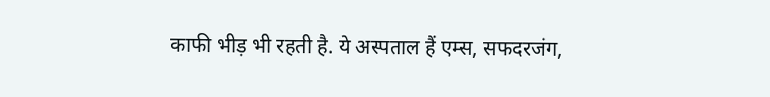काफी भीड़ भी रहती है. ये अस्‍पताल हैं एम्‍स, सफदरजंग,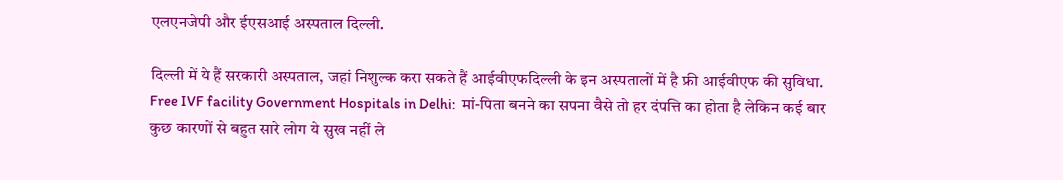एलएनजेपी और ईएसआई अस्‍पताल द‍िल्‍ली.

दिल्ली में ये हैं सरकारी अस्पताल, जहां निशुल्क करा सकते हैं आईवीएफद‍िल्‍ली के इन अस्‍पतालों में है फ्री आईवीएफ की सुव‍िधा.
Free IVF facility Government Hospitals in Delhi:  मां-पिता बनने का सपना वैसे तो हर दंपत्ति का होता है लेकिन कई बार कुछ कारणों से बहुत सारे लोग ये सुख नहीं ले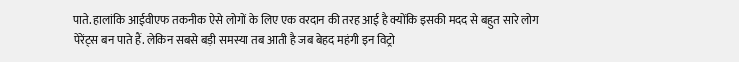पाते. हालांकि आईवीएफ तकनीक ऐसे लोगों के लिए एक वरदान की तरह आई है क्योंकि इसकी मदद से बहुत सारे लोग पेरेंट्स बन पाते हैं. लेकिन सबसे बड़ी समस्या तब आती है जब बेहद महंगी इन विट्रो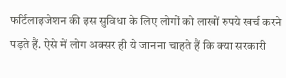फर्टिलाइजेशन की इस सुविधा के लिए लोगों को लाखों रुपये खर्च करने पड़ते हैं. ऐसे में लोग अक्सर ही ये जानना चाहते हैं कि क्या सरकारी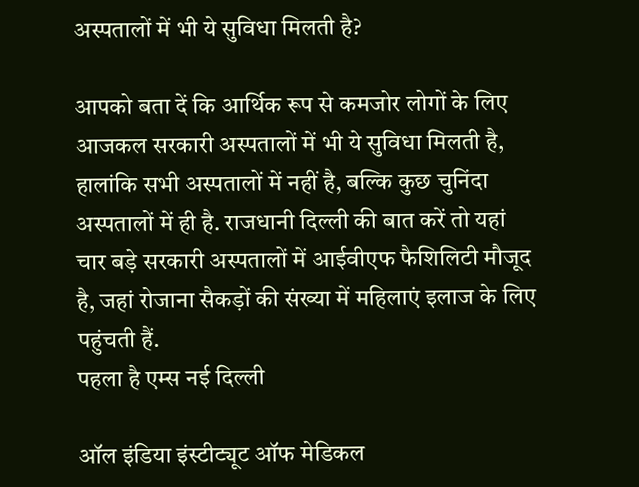अस्पतालों में भी ये सुविधा मिलती है?

आपको बता दें कि आर्थिक रूप से कमजोर लोगों के लिए आजकल सरकारी अस्पतालों में भी ये सुविधा मिलती है, हालांकि सभी अस्पतालों में नहीं है, बल्कि कुछ चुनिंदा अस्पतालों में ही है. राजधानी दिल्ली की बात करें तो यहां चार बड़े सरकारी अस्पतालों में आईवीएफ फैशिलिटी मौजूद है, जहां रोजाना सैकड़ों की संख्या में महिलाएं इलाज के लिए पहुंचती हैं.
पहला है एम्स नई दिल्ली

ऑल इंडिया इंस्टीट्यूट ऑफ मेडिकल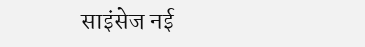साइंसेज नई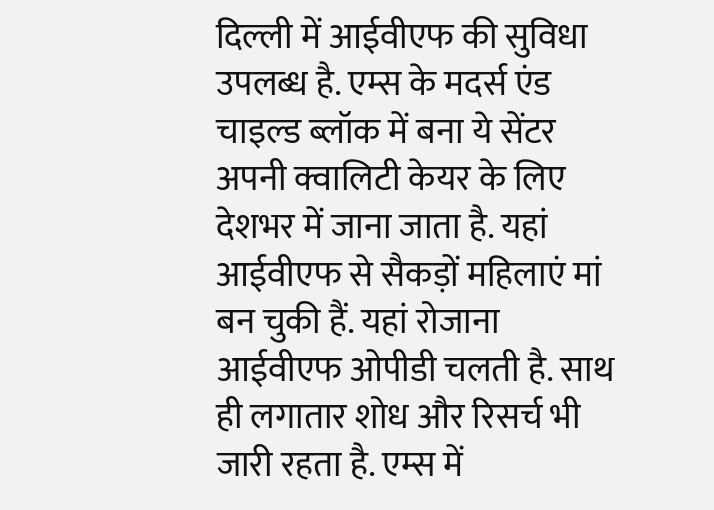दिल्ली में आईवीएफ की सुविधा उपलब्ध है. एम्स के मदर्स एंड चाइल्ड ब्लॉक में बना ये सेंटर अपनी क्वालिटी केयर के लिए देशभर में जाना जाता है. यहां आईवीएफ से सैकड़ों महिलाएं मां बन चुकी हैं. यहां रोजाना आईवीएफ ओपीडी चलती है. साथ ही लगातार शोध और रिसर्च भी जारी रहता है. एम्स में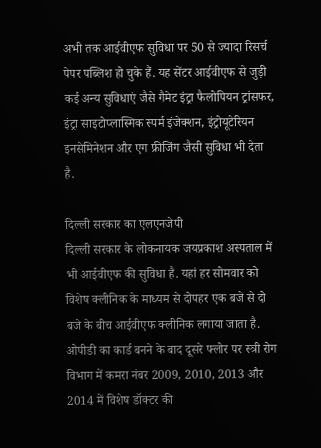अभी तक आईवीएफ सुविधा पर 50 से ज्यादा रिसर्च पेपर पब्लिश हो चुके हैं. यह सेंटर आईवीएफ से जुड़ी कई अन्य सुविधाएं जैसे गैमेट इंट्रा फैलोपियन ट्रांसफर, इंट्रा साइटोप्लास्मिक स्पर्म इंजेक्शन, इंट्रोयूटेरियन इनसेमिनेशन और एग फ्रीजिंग जैसी सुविधा भी देता है.

दिल्ली सरकार का एलएनजेपी
दिल्ली सरकार के लोकनायक जयप्रकाश अस्पताल में भी आईवीएफ की सुविधा है. यहां हर सोमवार को विशेष क्लीनिक के माध्यम से दोपहर एक बजे से दो बजे के बीच आईवीएफ क्लीनिक लगाया जाता है. ओपीडी का कार्ड बनने के बाद दूसरे फ्लोर पर स्त्री रोग विभाग में कमरा नंबर 2009, 2010, 2013 और 2014 में विशेष डॉक्टर की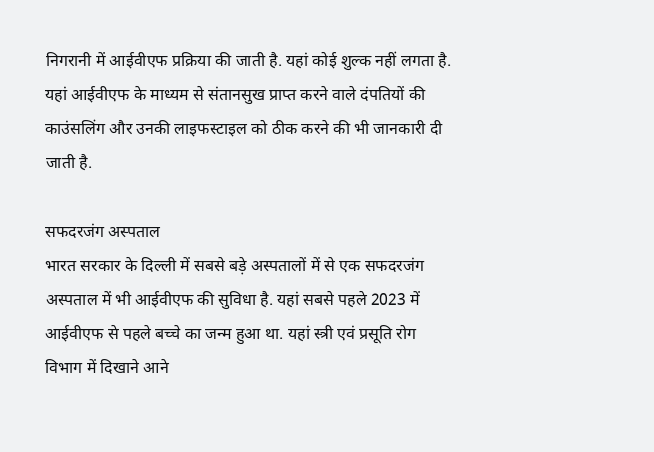निगरानी में आईवीएफ प्रक्रिया की जाती है. यहां कोई शुल्क नहीं लगता है. यहां आईवीएफ के माध्यम से संतानसुख प्राप्त करने वाले दंपतियों की काउंसलिंग और उनकी लाइफस्टाइल को ठीक करने की भी जानकारी दी जाती है.

सफदरजंग अस्पताल
भारत सरकार के दिल्ली में सबसे बड़े अस्पतालों में से एक सफदरजंग अस्पताल में भी आईवीएफ की सुविधा है. यहां सबसे पहले 2023 में आईवीएफ से पहले बच्चे का जन्म हुआ था. यहां स्त्री एवं प्रसूति रोग विभाग में दिखाने आने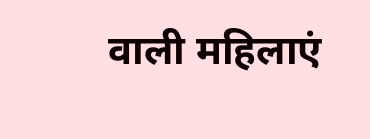वाली महिलाएं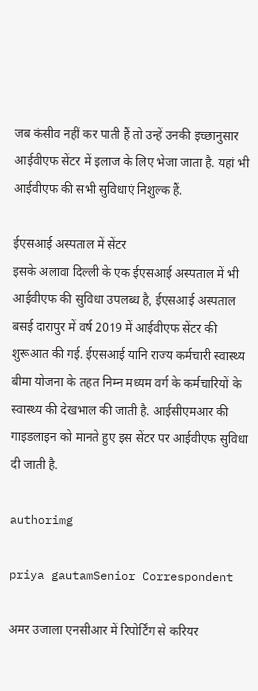जब कंसीव नहीं कर पाती हैं तो उन्हें उनकी इच्छानुसार आईवीएफ सेंटर में इलाज के लिए भेजा जाता है. यहां भी आईवीएफ की सभी सुविधाएं निशुल्क हैं.

ईएसआई अस्पताल में सेंटर
इसके अलावा दिल्ली के एक ईएसआई अस्पताल में भी आईवीएफ की सुविधा उपलब्ध है, ईएसआई अस्पताल बसई दारापुर में वर्ष 2019 में आईवीएफ सेंटर की शुरूआत की गई. ईएसआई यानि राज्य कर्मचारी स्वास्थ्य बीमा योजना के तहत निम्न मध्यम वर्ग के कर्मचारियों के स्वास्थ्य की देखभाल की जाती है. आईसीएमआर की गाइडलाइन को मानते हुए इस सेंटर पर आईवीएफ सुविधा दी जाती है.

authorimg

priya gautamSenior Correspondent

अमर उजाला एनसीआर में रिपोर्टिंग से करियर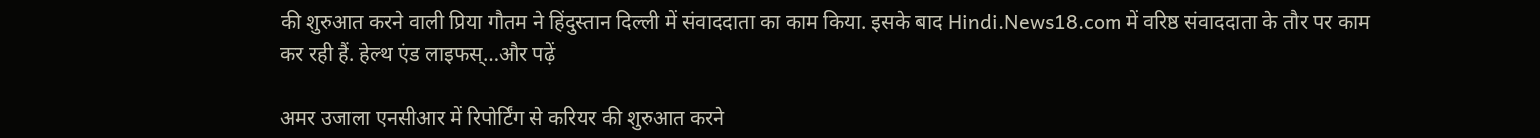की शुरुआत करने वाली प्रिया गौतम ने हिंदुस्तान दिल्ली में संवाददाता का काम किया. इसके बाद Hindi.News18.com में वरिष्ठ संवाददाता के तौर पर काम कर रही हैं. हेल्थ एंड लाइफस्…और पढ़ें

अमर उजाला एनसीआर में रिपोर्टिंग से करियर की शुरुआत करने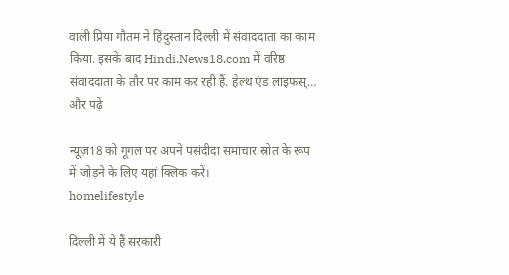वाली प्रिया गौतम ने हिंदुस्तान दिल्ली में संवाददाता का काम किया. इसके बाद Hindi.News18.com में वरिष्ठ संवाददाता के तौर पर काम कर रही हैं. हेल्थ एंड लाइफस्… और पढ़ें

न्यूज़18 को गूगल पर अपने पसंदीदा समाचार स्रोत के रूप में जोड़ने के लिए यहां क्लिक करें।
homelifestyle

दिल्ली में ये हैं सरकारी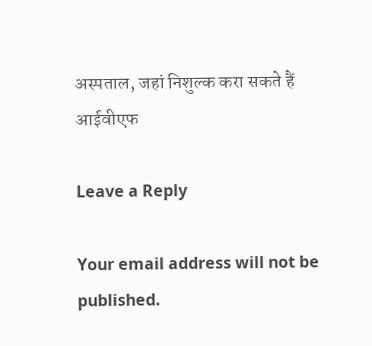अस्पताल, जहां निशुल्क करा सकते हैं आईवीएफ

Leave a Reply

Your email address will not be published.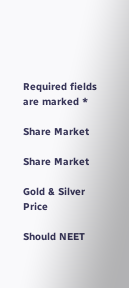Required fields are marked *

Share Market

Share Market

Gold & Silver Price

Should NEET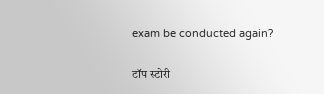exam be conducted again?

टॉप स्टोरी